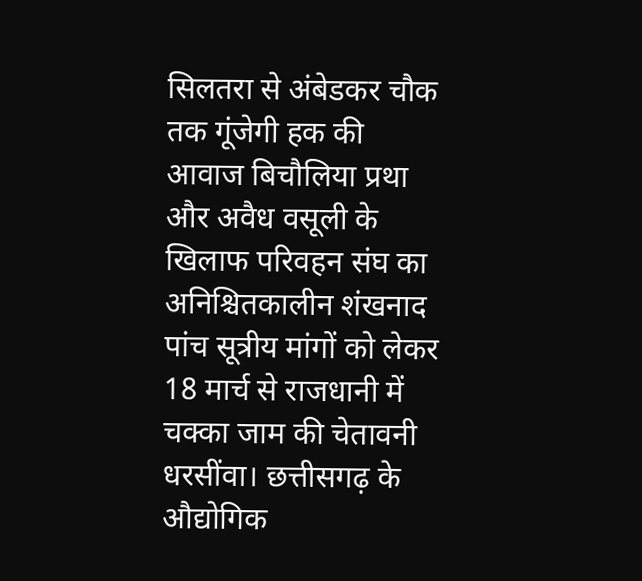सिलतरा से अंबेडकर चौक तक गूंजेगी हक की आवाज बिचौलिया प्रथा और अवैध वसूली के खिलाफ परिवहन संघ का अनिश्चितकालीन शंखनाद पांच सूत्रीय मांगों को लेकर 18 मार्च से राजधानी में चक्का जाम की चेतावनी
धरसींवा। छत्तीसगढ़ के औद्योगिक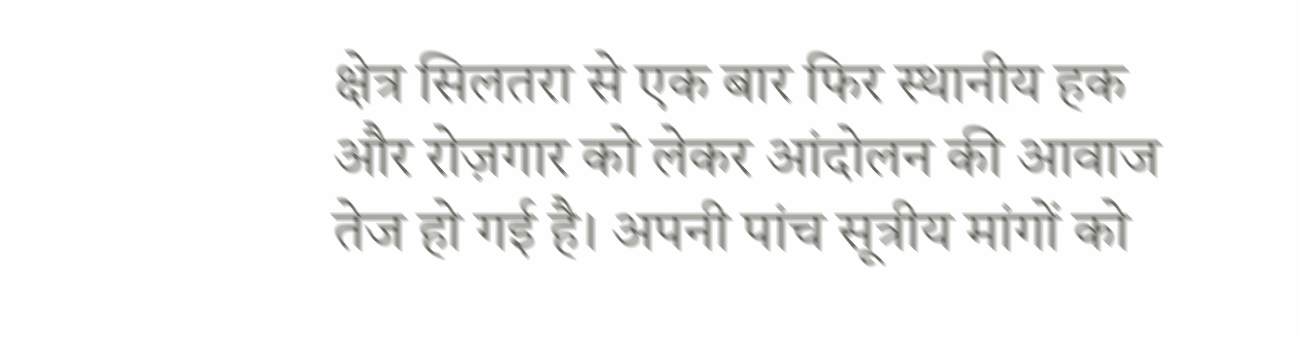क्षेत्र सिलतरा से एक बार फिर स्थानीय हक और रोज़गार को लेकर आंदोलन की आवाज तेज हो गई है। अपनी पांच सूत्रीय मांगों को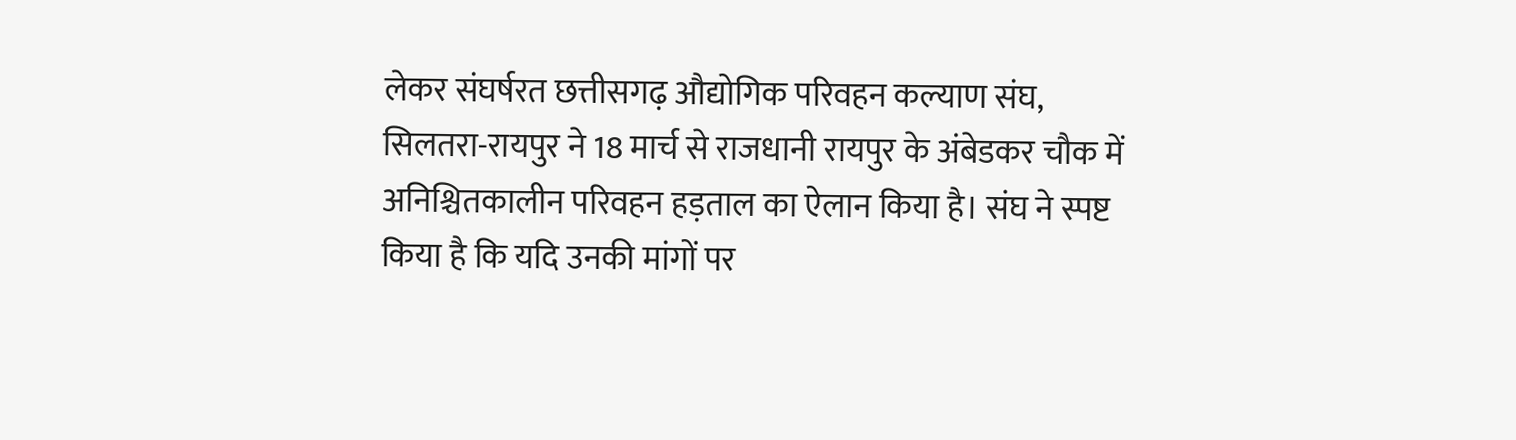लेकर संघर्षरत छत्तीसगढ़ औद्योगिक परिवहन कल्याण संघ, सिलतरा-रायपुर ने 18 मार्च से राजधानी रायपुर के अंबेडकर चौक में अनिश्चितकालीन परिवहन हड़ताल का ऐलान किया है। संघ ने स्पष्ट किया है कि यदि उनकी मांगों पर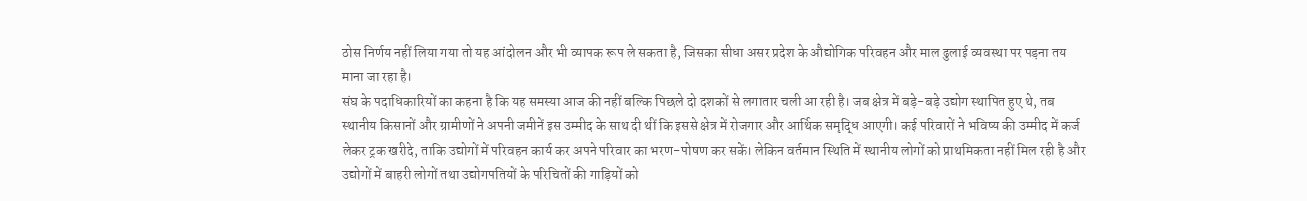ठोस निर्णय नहीं लिया गया तो यह आंदोलन और भी व्यापक रूप ले सकता है, जिसका सीधा असर प्रदेश के औद्योगिक परिवहन और माल ढुलाई व्यवस्था पर पड़ना तय माना जा रहा है।
संघ के पदाधिकारियों का कहना है कि यह समस्या आज की नहीं बल्कि पिछले दो दशकों से लगातार चली आ रही है। जब क्षेत्र में बड़े-बड़े उद्योग स्थापित हुए थे, तब स्थानीय किसानों और ग्रामीणों ने अपनी जमीनें इस उम्मीद के साथ दी थीं कि इससे क्षेत्र में रोजगार और आर्थिक समृद्धि आएगी। कई परिवारों ने भविष्य की उम्मीद में कर्ज लेकर ट्रक खरीदे, ताकि उद्योगों में परिवहन कार्य कर अपने परिवार का भरण-पोषण कर सकें। लेकिन वर्तमान स्थिति में स्थानीय लोगों को प्राथमिकता नहीं मिल रही है और उद्योगों में बाहरी लोगों तथा उद्योगपतियों के परिचितों की गाड़ियों को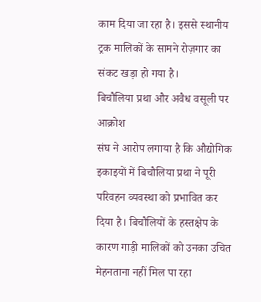काम दिया जा रहा है। इससे स्थानीय ट्रक मालिकों के सामने रोज़गार का संकट खड़ा हो गया है।
बिचौलिया प्रथा और अवैध वसूली पर आक्रोश
संघ ने आरोप लगाया है कि औद्योगिक इकाइयों में बिचौलिया प्रथा ने पूरी परिवहन व्यवस्था को प्रभावित कर दिया है। बिचौलियों के हस्तक्षेप के कारण गाड़ी मालिकों को उनका उचित मेहनताना नहीं मिल पा रहा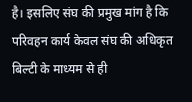है। इसलिए संघ की प्रमुख मांग है कि परिवहन कार्य केवल संघ की अधिकृत बिल्टी के माध्यम से ही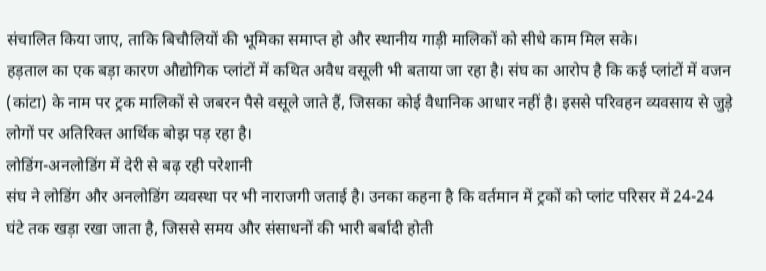संचालित किया जाए, ताकि बिचौलियों की भूमिका समाप्त हो और स्थानीय गाड़ी मालिकों को सीधे काम मिल सके।
हड़ताल का एक बड़ा कारण औद्योगिक प्लांटों में कथित अवैध वसूली भी बताया जा रहा है। संघ का आरोप है कि कई प्लांटों में वजन (कांटा) के नाम पर ट्रक मालिकों से जबरन पैसे वसूले जाते हैं, जिसका कोई वैधानिक आधार नहीं है। इससे परिवहन व्यवसाय से जुड़े लोगों पर अतिरिक्त आर्थिक बोझ पड़ रहा है।
लोडिंग-अनलोडिंग में देरी से बढ़ रही परेशानी
संघ ने लोडिंग और अनलोडिंग व्यवस्था पर भी नाराजगी जताई है। उनका कहना है कि वर्तमान में ट्रकों को प्लांट परिसर में 24-24 घंटे तक खड़ा रखा जाता है, जिससे समय और संसाधनों की भारी बर्बादी होती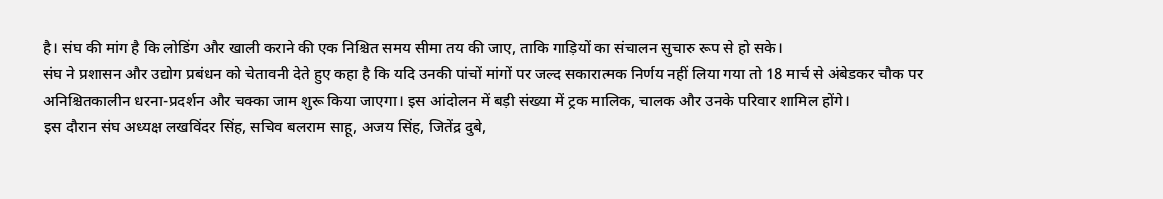है। संघ की मांग है कि लोडिंग और खाली कराने की एक निश्चित समय सीमा तय की जाए, ताकि गाड़ियों का संचालन सुचारु रूप से हो सके।
संघ ने प्रशासन और उद्योग प्रबंधन को चेतावनी देते हुए कहा है कि यदि उनकी पांचों मांगों पर जल्द सकारात्मक निर्णय नहीं लिया गया तो 18 मार्च से अंबेडकर चौक पर अनिश्चितकालीन धरना-प्रदर्शन और चक्का जाम शुरू किया जाएगा। इस आंदोलन में बड़ी संख्या में ट्रक मालिक, चालक और उनके परिवार शामिल होंगे।
इस दौरान संघ अध्यक्ष लखविंदर सिंह, सचिव बलराम साहू, अजय सिंह, जितेंद्र दुबे,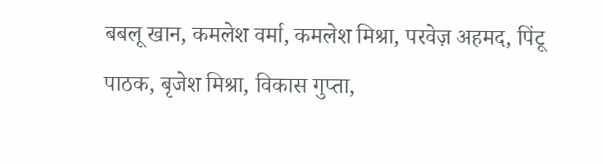बबलू खान, कमलेश वर्मा, कमलेश मिश्रा, परवेज़ अहमद, पिंटू पाठक, बृजेश मिश्रा, विकास गुप्ता,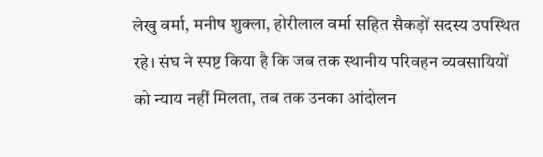लेखु वर्मा, मनीष शुक्ला, होरीलाल वर्मा सहित सैकड़ों सदस्य उपस्थित रहे। संघ ने स्पष्ट किया है कि जब तक स्थानीय परिवहन व्यवसायियों को न्याय नहीं मिलता, तब तक उनका आंदोलन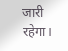जारी रहेगा।